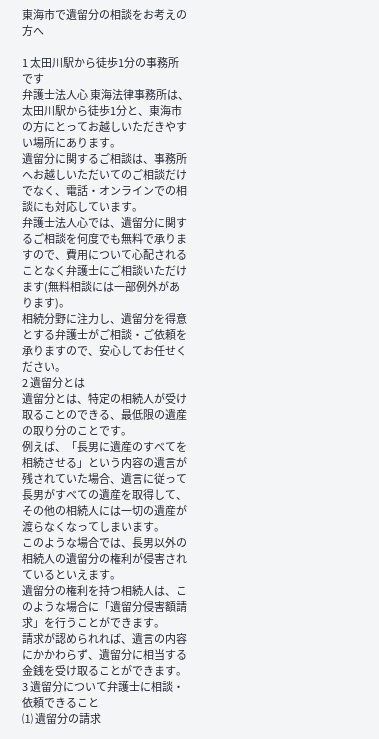東海市で遺留分の相談をお考えの方へ

1 太田川駅から徒歩1分の事務所です
弁護士法人心 東海法律事務所は、太田川駅から徒歩1分と、東海市の方にとってお越しいただきやすい場所にあります。
遺留分に関するご相談は、事務所へお越しいただいてのご相談だけでなく、電話・オンラインでの相談にも対応しています。
弁護士法人心では、遺留分に関するご相談を何度でも無料で承りますので、費用について心配されることなく弁護士にご相談いただけます(無料相談には一部例外があります)。
相続分野に注力し、遺留分を得意とする弁護士がご相談・ご依頼を承りますので、安心してお任せください。
2 遺留分とは
遺留分とは、特定の相続人が受け取ることのできる、最低限の遺産の取り分のことです。
例えば、「長男に遺産のすべてを相続させる」という内容の遺言が残されていた場合、遺言に従って長男がすべての遺産を取得して、その他の相続人には一切の遺産が渡らなくなってしまいます。
このような場合では、長男以外の相続人の遺留分の権利が侵害されているといえます。
遺留分の権利を持つ相続人は、このような場合に「遺留分侵害額請求」を行うことができます。
請求が認められれば、遺言の内容にかかわらず、遺留分に相当する金銭を受け取ることができます。
3 遺留分について弁護士に相談・依頼できること
⑴ 遺留分の請求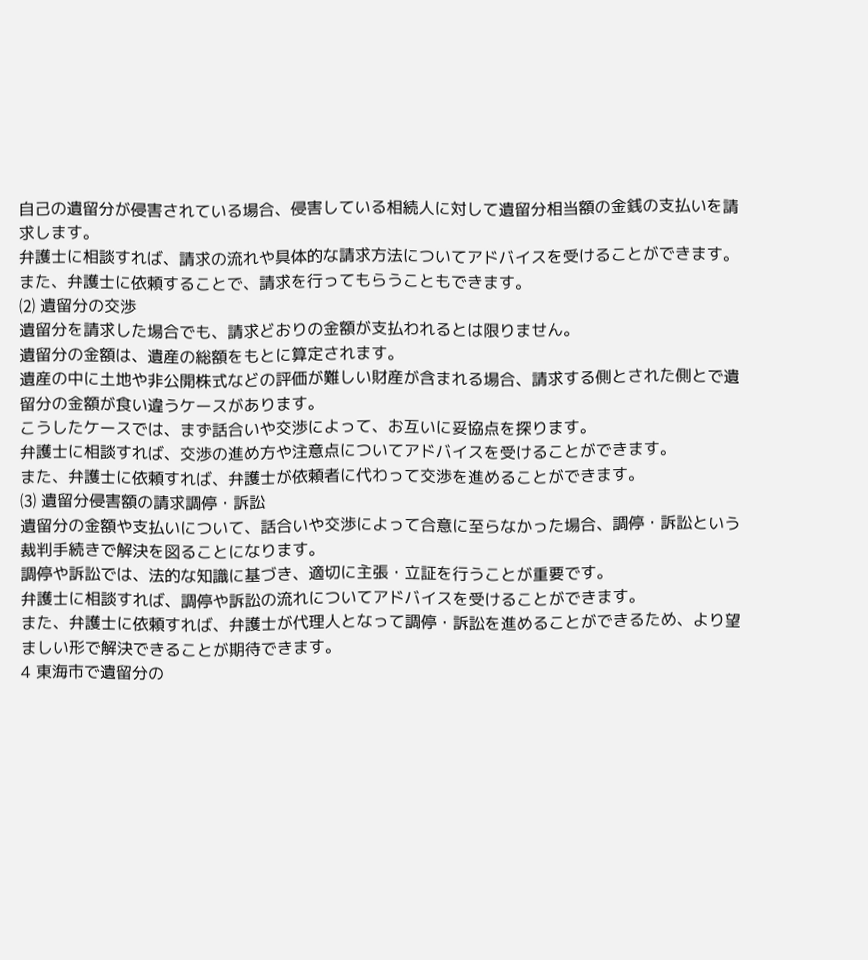自己の遺留分が侵害されている場合、侵害している相続人に対して遺留分相当額の金銭の支払いを請求します。
弁護士に相談すれば、請求の流れや具体的な請求方法についてアドバイスを受けることができます。
また、弁護士に依頼することで、請求を行ってもらうこともできます。
⑵ 遺留分の交渉
遺留分を請求した場合でも、請求どおりの金額が支払われるとは限りません。
遺留分の金額は、遺産の総額をもとに算定されます。
遺産の中に土地や非公開株式などの評価が難しい財産が含まれる場合、請求する側とされた側とで遺留分の金額が食い違うケースがあります。
こうしたケースでは、まず話合いや交渉によって、お互いに妥協点を探ります。
弁護士に相談すれば、交渉の進め方や注意点についてアドバイスを受けることができます。
また、弁護士に依頼すれば、弁護士が依頼者に代わって交渉を進めることができます。
⑶ 遺留分侵害額の請求調停・訴訟
遺留分の金額や支払いについて、話合いや交渉によって合意に至らなかった場合、調停・訴訟という裁判手続きで解決を図ることになります。
調停や訴訟では、法的な知識に基づき、適切に主張・立証を行うことが重要です。
弁護士に相談すれば、調停や訴訟の流れについてアドバイスを受けることができます。
また、弁護士に依頼すれば、弁護士が代理人となって調停・訴訟を進めることができるため、より望ましい形で解決できることが期待できます。
4 東海市で遺留分の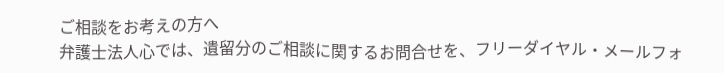ご相談をお考えの方へ
弁護士法人心では、遺留分のご相談に関するお問合せを、フリーダイヤル・メールフォ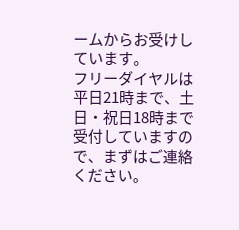ームからお受けしています。
フリーダイヤルは平日21時まで、土日・祝日18時まで受付していますので、まずはご連絡ください。